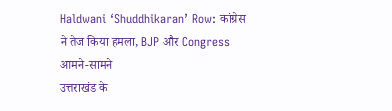Haldwani ‘Shuddhikaran’ Row: कांग्रेस ने तेज किया हमला, BJP और Congress आमने-सामने
उत्तराखंड के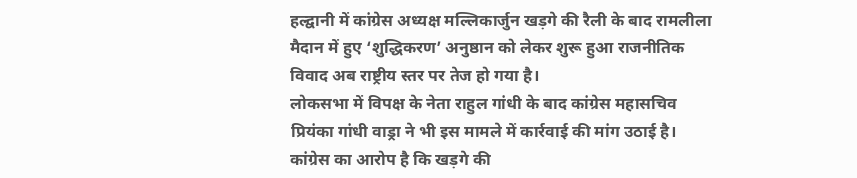हल्द्वानी में कांग्रेस अध्यक्ष मल्लिकार्जुन खड़गे की रैली के बाद रामलीला मैदान में हुए ‘शुद्धिकरण’ अनुष्ठान को लेकर शुरू हुआ राजनीतिक विवाद अब राष्ट्रीय स्तर पर तेज हो गया है।
लोकसभा में विपक्ष के नेता राहुल गांधी के बाद कांग्रेस महासचिव प्रियंका गांधी वाड्रा ने भी इस मामले में कार्रवाई की मांग उठाई है।
कांग्रेस का आरोप है कि खड़गे की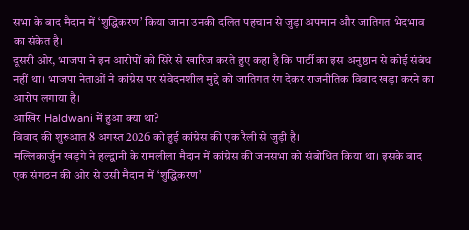सभा के बाद मैदान में ‘शुद्धिकरण’ किया जाना उनकी दलित पहचान से जुड़ा अपमान और जातिगत भेदभाव का संकेत है।
दूसरी ओर, भाजपा ने इन आरोपों को सिरे से खारिज करते हुए कहा है कि पार्टी का इस अनुष्ठान से कोई संबंध नहीं था। भाजपा नेताओं ने कांग्रेस पर संवेदनशील मुद्दे को जातिगत रंग देकर राजनीतिक विवाद खड़ा करने का आरोप लगाया है।
आखिर Haldwani में हुआ क्या था?
विवाद की शुरुआत 8 अगस्त 2026 को हुई कांग्रेस की एक रैली से जुड़ी है।
मल्लिकार्जुन खड़गे ने हल्द्वानी के रामलीला मैदान में कांग्रेस की जनसभा को संबोधित किया था। इसके बाद एक संगठन की ओर से उसी मैदान में ‘शुद्धिकरण’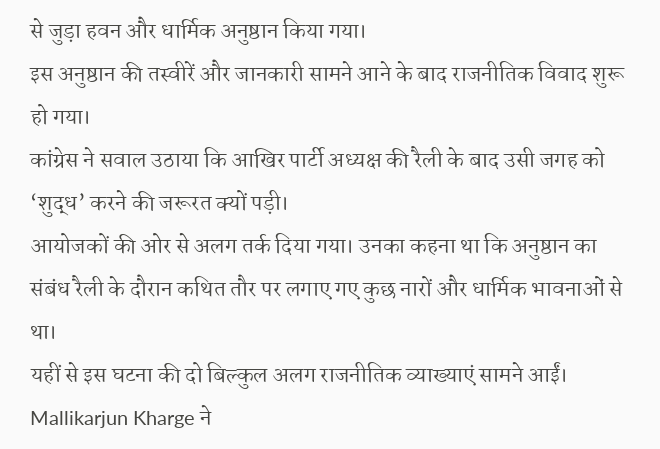से जुड़ा हवन और धार्मिक अनुष्ठान किया गया।
इस अनुष्ठान की तस्वीरें और जानकारी सामने आने के बाद राजनीतिक विवाद शुरू हो गया।
कांग्रेस ने सवाल उठाया कि आखिर पार्टी अध्यक्ष की रैली के बाद उसी जगह को ‘शुद्ध’ करने की जरूरत क्यों पड़ी।
आयोजकों की ओर से अलग तर्क दिया गया। उनका कहना था कि अनुष्ठान का संबंध रैली के दौरान कथित तौर पर लगाए गए कुछ नारों और धार्मिक भावनाओं से था।
यहीं से इस घटना की दो बिल्कुल अलग राजनीतिक व्याख्याएं सामने आईं।
Mallikarjun Kharge ने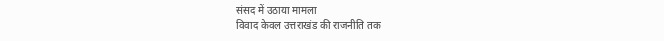संसद में उठाया मामला
विवाद केवल उत्तराखंड की राजनीति तक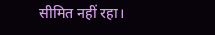सीमित नहीं रहा।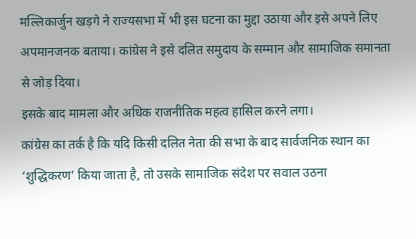मल्लिकार्जुन खड़गे ने राज्यसभा में भी इस घटना का मुद्दा उठाया और इसे अपने लिए अपमानजनक बताया। कांग्रेस ने इसे दलित समुदाय के सम्मान और सामाजिक समानता से जोड़ दिया।
इसके बाद मामला और अधिक राजनीतिक महत्व हासिल करने लगा।
कांग्रेस का तर्क है कि यदि किसी दलित नेता की सभा के बाद सार्वजनिक स्थान का ‘शुद्धिकरण’ किया जाता है, तो उसके सामाजिक संदेश पर सवाल उठना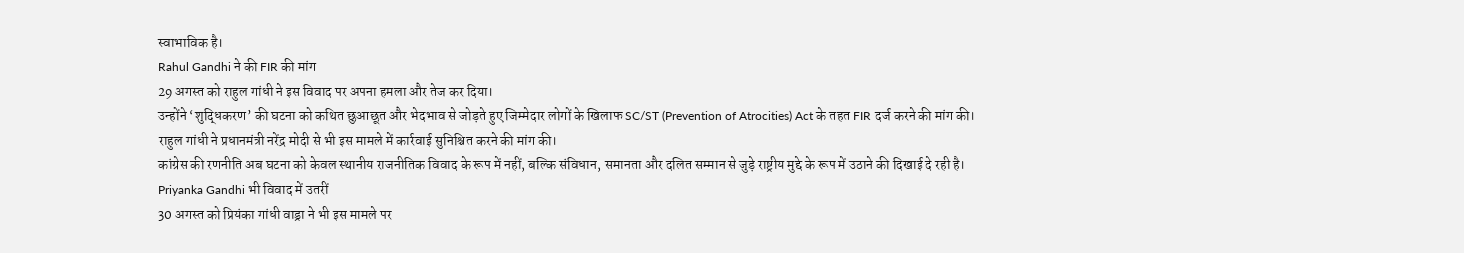स्वाभाविक है।
Rahul Gandhi ने की FIR की मांग
29 अगस्त को राहुल गांधी ने इस विवाद पर अपना हमला और तेज कर दिया।
उन्होंने ‘शुद्धिकरण’ की घटना को कथित छुआछूत और भेदभाव से जोड़ते हुए जिम्मेदार लोगों के खिलाफ SC/ST (Prevention of Atrocities) Act के तहत FIR दर्ज करने की मांग की।
राहुल गांधी ने प्रधानमंत्री नरेंद्र मोदी से भी इस मामले में कार्रवाई सुनिश्चित करने की मांग की।
कांग्रेस की रणनीति अब घटना को केवल स्थानीय राजनीतिक विवाद के रूप में नहीं, बल्कि संविधान, समानता और दलित सम्मान से जुड़े राष्ट्रीय मुद्दे के रूप में उठाने की दिखाई दे रही है।
Priyanka Gandhi भी विवाद में उतरीं
30 अगस्त को प्रियंका गांधी वाड्रा ने भी इस मामले पर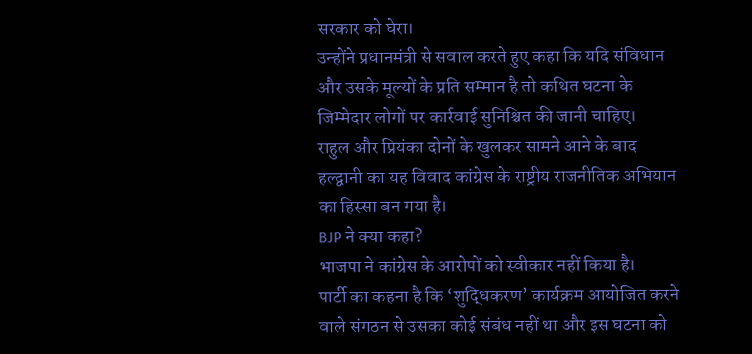सरकार को घेरा।
उन्होंने प्रधानमंत्री से सवाल करते हुए कहा कि यदि संविधान और उसके मूल्यों के प्रति सम्मान है तो कथित घटना के जिम्मेदार लोगों पर कार्रवाई सुनिश्चित की जानी चाहिए।
राहुल और प्रियंका दोनों के खुलकर सामने आने के बाद हल्द्वानी का यह विवाद कांग्रेस के राष्ट्रीय राजनीतिक अभियान का हिस्सा बन गया है।
BJP ने क्या कहा?
भाजपा ने कांग्रेस के आरोपों को स्वीकार नहीं किया है।
पार्टी का कहना है कि ‘शुद्धिकरण’ कार्यक्रम आयोजित करने वाले संगठन से उसका कोई संबंध नहीं था और इस घटना को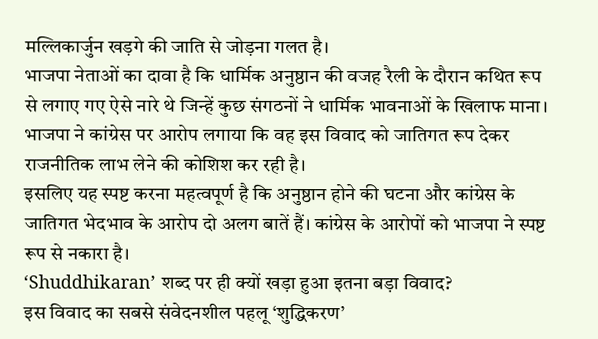मल्लिकार्जुन खड़गे की जाति से जोड़ना गलत है।
भाजपा नेताओं का दावा है कि धार्मिक अनुष्ठान की वजह रैली के दौरान कथित रूप से लगाए गए ऐसे नारे थे जिन्हें कुछ संगठनों ने धार्मिक भावनाओं के खिलाफ माना।
भाजपा ने कांग्रेस पर आरोप लगाया कि वह इस विवाद को जातिगत रूप देकर राजनीतिक लाभ लेने की कोशिश कर रही है।
इसलिए यह स्पष्ट करना महत्वपूर्ण है कि अनुष्ठान होने की घटना और कांग्रेस के जातिगत भेदभाव के आरोप दो अलग बातें हैं। कांग्रेस के आरोपों को भाजपा ने स्पष्ट रूप से नकारा है।
‘Shuddhikaran’ शब्द पर ही क्यों खड़ा हुआ इतना बड़ा विवाद?
इस विवाद का सबसे संवेदनशील पहलू ‘शुद्धिकरण’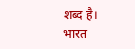शब्द है।
भारत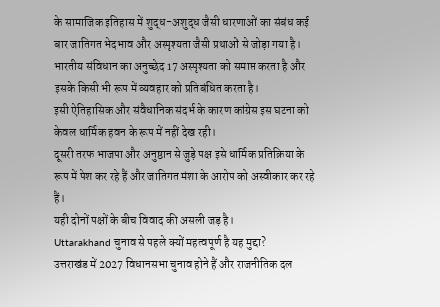के सामाजिक इतिहास में शुद्ध-अशुद्ध जैसी धारणाओं का संबंध कई बार जातिगत भेदभाव और अस्पृश्यता जैसी प्रथाओं से जोड़ा गया है।
भारतीय संविधान का अनुच्छेद 17 अस्पृश्यता को समाप्त करता है और इसके किसी भी रूप में व्यवहार को प्रतिबंधित करता है।
इसी ऐतिहासिक और संवैधानिक संदर्भ के कारण कांग्रेस इस घटना को केवल धार्मिक हवन के रूप में नहीं देख रही।
दूसरी तरफ भाजपा और अनुष्ठान से जुड़े पक्ष इसे धार्मिक प्रतिक्रिया के रूप में पेश कर रहे हैं और जातिगत मंशा के आरोप को अस्वीकार कर रहे हैं।
यही दोनों पक्षों के बीच विवाद की असली जड़ है।
Uttarakhand चुनाव से पहले क्यों महत्वपूर्ण है यह मुद्दा?
उत्तराखंड में 2027 विधानसभा चुनाव होने हैं और राजनीतिक दल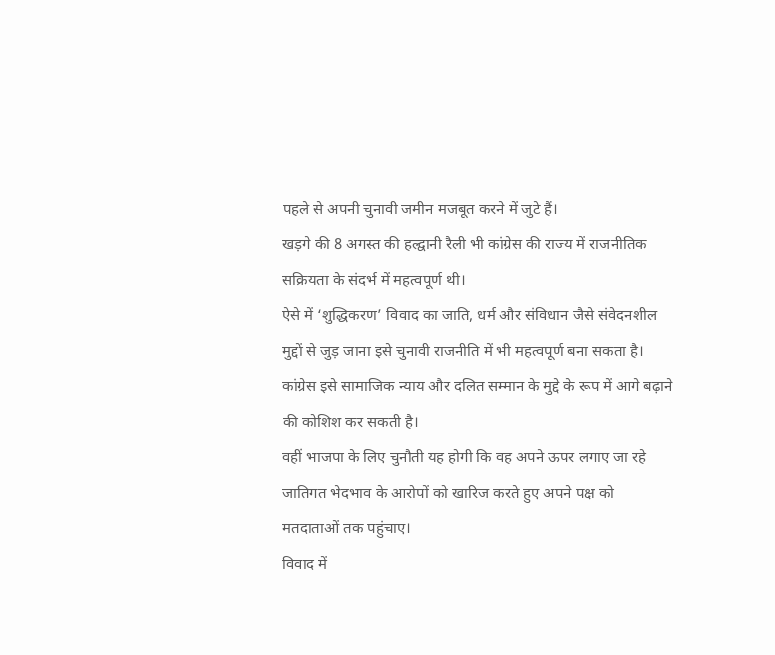पहले से अपनी चुनावी जमीन मजबूत करने में जुटे हैं।
खड़गे की 8 अगस्त की हल्द्वानी रैली भी कांग्रेस की राज्य में राजनीतिक सक्रियता के संदर्भ में महत्वपूर्ण थी।
ऐसे में ‘शुद्धिकरण’ विवाद का जाति, धर्म और संविधान जैसे संवेदनशील मुद्दों से जुड़ जाना इसे चुनावी राजनीति में भी महत्वपूर्ण बना सकता है।
कांग्रेस इसे सामाजिक न्याय और दलित सम्मान के मुद्दे के रूप में आगे बढ़ाने की कोशिश कर सकती है।
वहीं भाजपा के लिए चुनौती यह होगी कि वह अपने ऊपर लगाए जा रहे जातिगत भेदभाव के आरोपों को खारिज करते हुए अपने पक्ष को मतदाताओं तक पहुंचाए।
विवाद में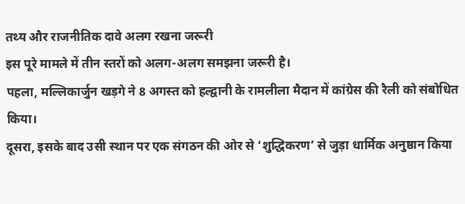तथ्य और राजनीतिक दावे अलग रखना जरूरी
इस पूरे मामले में तीन स्तरों को अलग-अलग समझना जरूरी है।
पहला, मल्लिकार्जुन खड़गे ने 8 अगस्त को हल्द्वानी के रामलीला मैदान में कांग्रेस की रैली को संबोधित किया।
दूसरा, इसके बाद उसी स्थान पर एक संगठन की ओर से ‘शुद्धिकरण’ से जुड़ा धार्मिक अनुष्ठान किया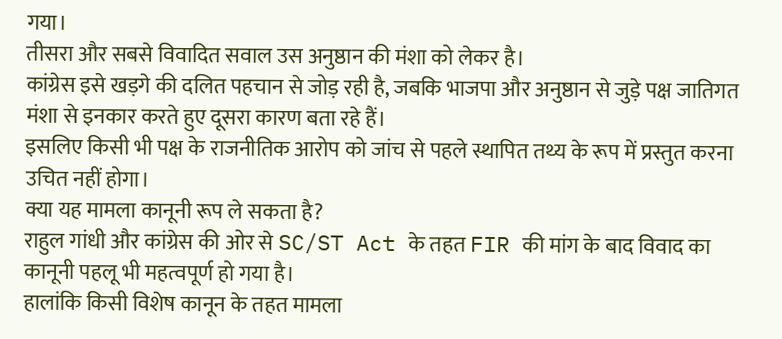गया।
तीसरा और सबसे विवादित सवाल उस अनुष्ठान की मंशा को लेकर है।
कांग्रेस इसे खड़गे की दलित पहचान से जोड़ रही है, जबकि भाजपा और अनुष्ठान से जुड़े पक्ष जातिगत मंशा से इनकार करते हुए दूसरा कारण बता रहे हैं।
इसलिए किसी भी पक्ष के राजनीतिक आरोप को जांच से पहले स्थापित तथ्य के रूप में प्रस्तुत करना उचित नहीं होगा।
क्या यह मामला कानूनी रूप ले सकता है?
राहुल गांधी और कांग्रेस की ओर से SC/ST Act के तहत FIR की मांग के बाद विवाद का कानूनी पहलू भी महत्वपूर्ण हो गया है।
हालांकि किसी विशेष कानून के तहत मामला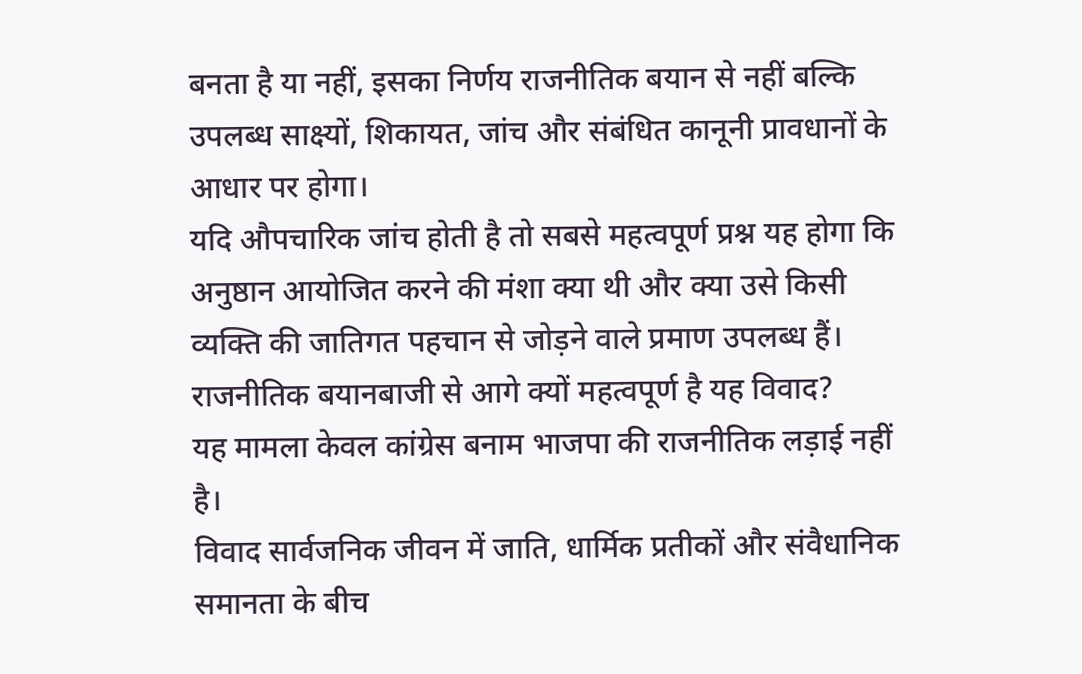बनता है या नहीं, इसका निर्णय राजनीतिक बयान से नहीं बल्कि उपलब्ध साक्ष्यों, शिकायत, जांच और संबंधित कानूनी प्रावधानों के आधार पर होगा।
यदि औपचारिक जांच होती है तो सबसे महत्वपूर्ण प्रश्न यह होगा कि अनुष्ठान आयोजित करने की मंशा क्या थी और क्या उसे किसी व्यक्ति की जातिगत पहचान से जोड़ने वाले प्रमाण उपलब्ध हैं।
राजनीतिक बयानबाजी से आगे क्यों महत्वपूर्ण है यह विवाद?
यह मामला केवल कांग्रेस बनाम भाजपा की राजनीतिक लड़ाई नहीं है।
विवाद सार्वजनिक जीवन में जाति, धार्मिक प्रतीकों और संवैधानिक समानता के बीच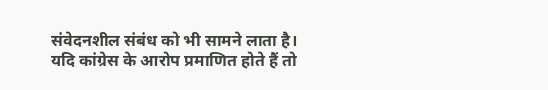संवेदनशील संबंध को भी सामने लाता है।
यदि कांग्रेस के आरोप प्रमाणित होते हैं तो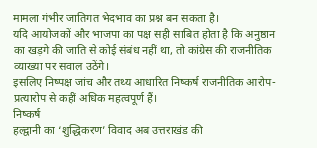मामला गंभीर जातिगत भेदभाव का प्रश्न बन सकता है।
यदि आयोजकों और भाजपा का पक्ष सही साबित होता है कि अनुष्ठान का खड़गे की जाति से कोई संबंध नहीं था, तो कांग्रेस की राजनीतिक व्याख्या पर सवाल उठेंगे।
इसलिए निष्पक्ष जांच और तथ्य आधारित निष्कर्ष राजनीतिक आरोप-प्रत्यारोप से कहीं अधिक महत्वपूर्ण हैं।
निष्कर्ष
हल्द्वानी का ‘शुद्धिकरण’ विवाद अब उत्तराखंड की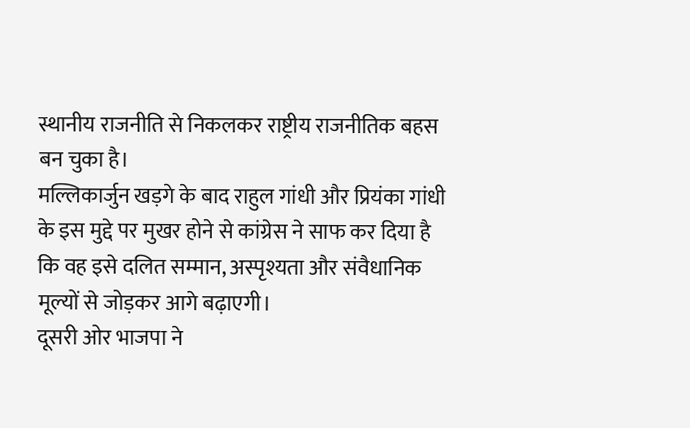स्थानीय राजनीति से निकलकर राष्ट्रीय राजनीतिक बहस बन चुका है।
मल्लिकार्जुन खड़गे के बाद राहुल गांधी और प्रियंका गांधी के इस मुद्दे पर मुखर होने से कांग्रेस ने साफ कर दिया है कि वह इसे दलित सम्मान, अस्पृश्यता और संवैधानिक मूल्यों से जोड़कर आगे बढ़ाएगी।
दूसरी ओर भाजपा ने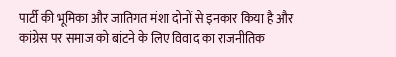पार्टी की भूमिका और जातिगत मंशा दोनों से इनकार किया है और कांग्रेस पर समाज को बांटने के लिए विवाद का राजनीतिक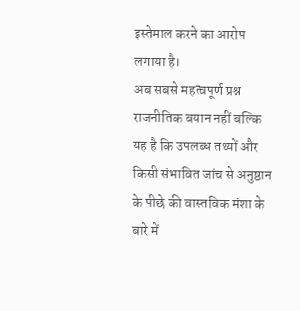इस्तेमाल करने का आरोप लगाया है।
अब सबसे महत्वपूर्ण प्रश्न राजनीतिक बयान नहीं बल्कि यह है कि उपलब्ध तथ्यों और किसी संभावित जांच से अनुष्ठान के पीछे की वास्तविक मंशा के बारे में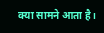क्या सामने आता है।